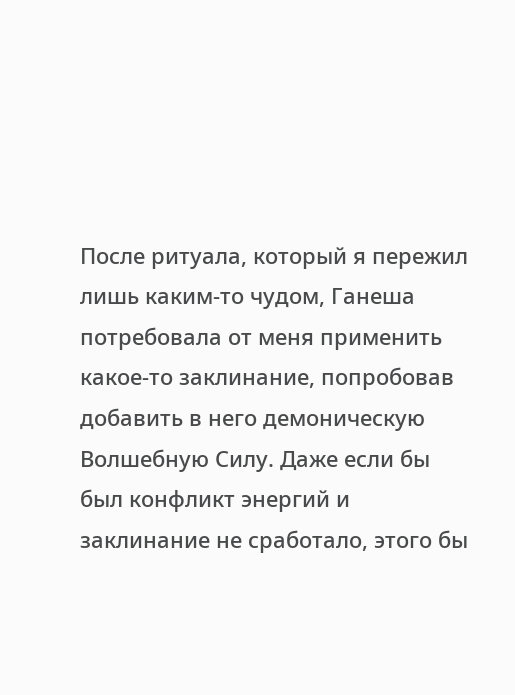После ритуала, который я пережил лишь каким-то чудом, Ганеша потребовала от меня применить какое-то заклинание, попробовав добавить в него демоническую Волшебную Силу. Даже если бы был конфликт энергий и заклинание не сработало, этого бы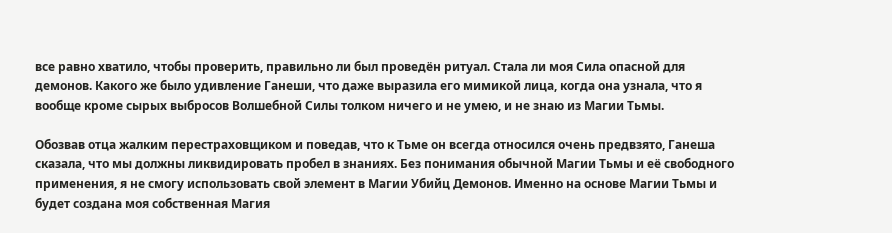все равно хватило, чтобы проверить, правильно ли был проведён ритуал. Стала ли моя Сила опасной для демонов. Какого же было удивление Ганеши, что даже выразила его мимикой лица, когда она узнала, что я вообще кроме сырых выбросов Волшебной Силы толком ничего и не умею, и не знаю из Магии Тьмы.

Обозвав отца жалким перестраховщиком и поведав, что к Тьме он всегда относился очень предвзято, Ганеша сказала, что мы должны ликвидировать пробел в знаниях. Без понимания обычной Магии Тьмы и её свободного применения, я не смогу использовать свой элемент в Магии Убийц Демонов. Именно на основе Магии Тьмы и будет создана моя собственная Магия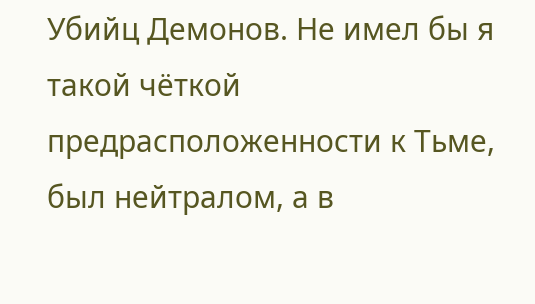Убийц Демонов. Не имел бы я такой чёткой предрасположенности к Тьме, был нейтралом, а в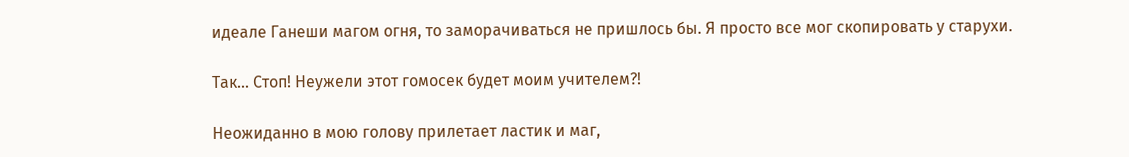идеале Ганеши магом огня, то заморачиваться не пришлось бы. Я просто все мог скопировать у старухи.

Так… Стоп! Неужели этот гомосек будет моим учителем?!

Неожиданно в мою голову прилетает ластик и маг,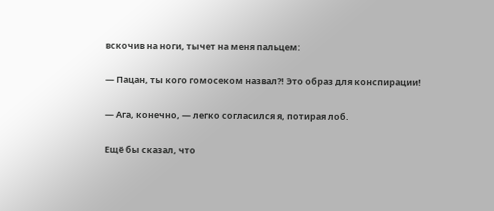вскочив на ноги, тычет на меня пальцем:

— Пацан, ты кого гомосеком назвал?! Это образ для конспирации!

— Ага, конечно, — легко согласился я, потирая лоб.

Ещё бы сказал, что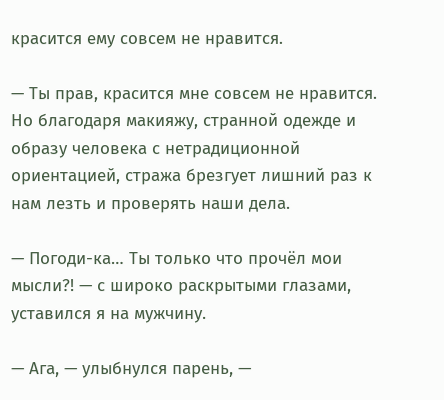красится ему совсем не нравится.

— Ты прав, красится мне совсем не нравится. Но благодаря макияжу, странной одежде и образу человека с нетрадиционной ориентацией, стража брезгует лишний раз к нам лезть и проверять наши дела.

— Погоди-ка… Ты только что прочёл мои мысли?! — с широко раскрытыми глазами, уставился я на мужчину.

— Ага, — улыбнулся парень, —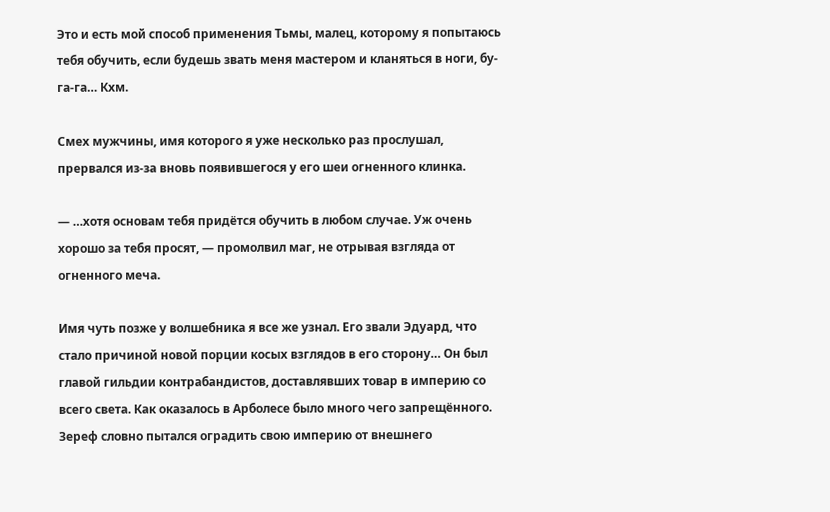Это и есть мой способ применения Тьмы, малец, которому я попытаюсь тебя обучить, если будешь звать меня мастером и кланяться в ноги, бу-га-га… Кхм.

Смех мужчины, имя которого я уже несколько раз прослушал, прервался из-за вновь появившегося у его шеи огненного клинка.

— …хотя основам тебя придётся обучить в любом случае. Уж очень хорошо за тебя просят, — промолвил маг, не отрывая взгляда от огненного меча.

Имя чуть позже у волшебника я все же узнал. Его звали Эдуард, что стало причиной новой порции косых взглядов в его сторону… Он был главой гильдии контрабандистов, доставлявших товар в империю со всего света. Как оказалось в Арболесе было много чего запрещённого. Зереф словно пытался оградить свою империю от внешнего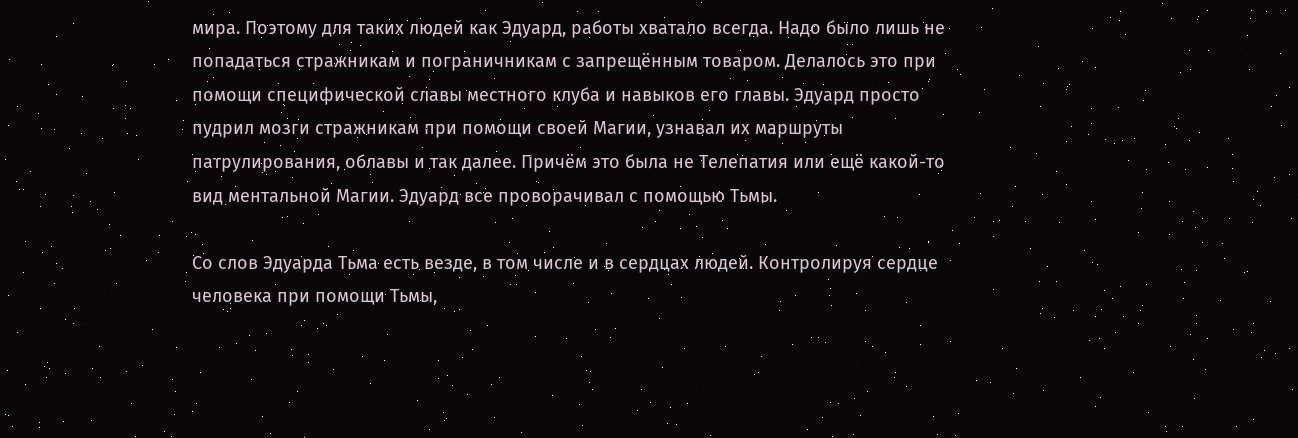мира. Поэтому для таких людей как Эдуард, работы хватало всегда. Надо было лишь не попадаться стражникам и пограничникам с запрещённым товаром. Делалось это при помощи специфической славы местного клуба и навыков его главы. Эдуард просто пудрил мозги стражникам при помощи своей Магии, узнавал их маршруты патрулирования, облавы и так далее. Причём это была не Телепатия или ещё какой-то вид ментальной Магии. Эдуард все проворачивал с помощью Тьмы.

Со слов Эдуарда Тьма есть везде, в том числе и в сердцах людей. Контролируя сердце человека при помощи Тьмы,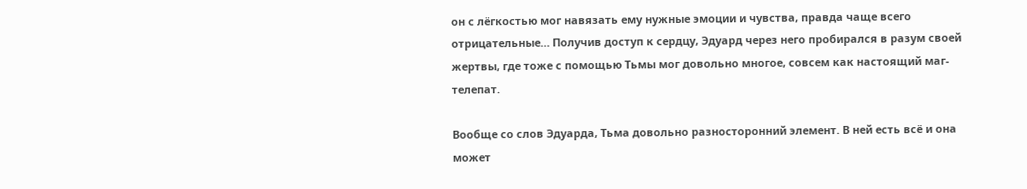он с лёгкостью мог навязать ему нужные эмоции и чувства, правда чаще всего отрицательные… Получив доступ к сердцу, Эдуард через него пробирался в разум своей жертвы, где тоже с помощью Тьмы мог довольно многое, совсем как настоящий маг-телепат.

Вообще со слов Эдуарда, Тьма довольно разносторонний элемент. В ней есть всё и она может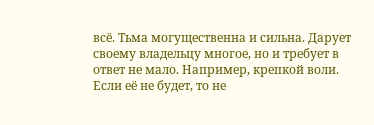всё. Тьма могущественна и сильна. Дарует своему владельцу многое, но и требует в ответ не мало. Например, крепкой воли. Если её не будет, то не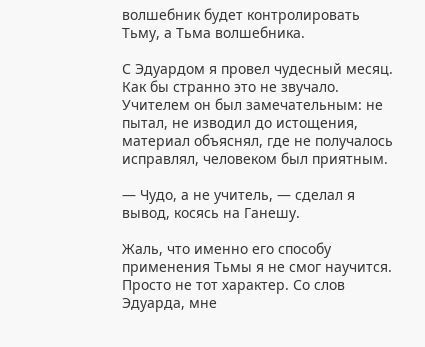волшебник будет контролировать Тьму, а Тьма волшебника.

С Эдуардом я провел чудесный месяц. Как бы странно это не звучало. Учителем он был замечательным: не пытал, не изводил до истощения, материал объяснял, где не получалось исправлял, человеком был приятным.

— Чудо, а не учитель, — сделал я вывод, косясь на Ганешу.

Жаль, что именно его способу применения Тьмы я не смог научится. Просто не тот характер. Со слов Эдуарда, мне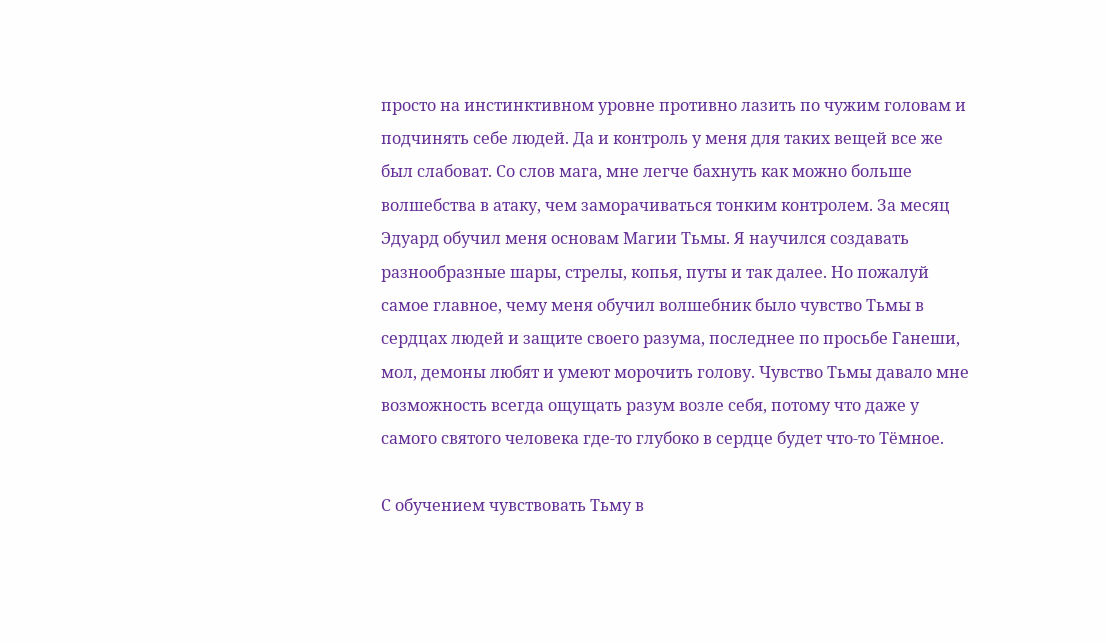просто на инстинктивном уровне противно лазить по чужим головам и подчинять себе людей. Да и контроль у меня для таких вещей все же был слабоват. Со слов мага, мне легче бахнуть как можно больше волшебства в атаку, чем заморачиваться тонким контролем. За месяц Эдуард обучил меня основам Магии Тьмы. Я научился создавать разнообразные шары, стрелы, копья, путы и так далее. Но пожалуй самое главное, чему меня обучил волшебник было чувство Тьмы в сердцах людей и защите своего разума, последнее по просьбе Ганеши, мол, демоны любят и умеют морочить голову. Чувство Тьмы давало мне возможность всегда ощущать разум возле себя, потому что даже у самого святого человека где-то глубоко в сердце будет что-то Тёмное.

С обучением чувствовать Тьму в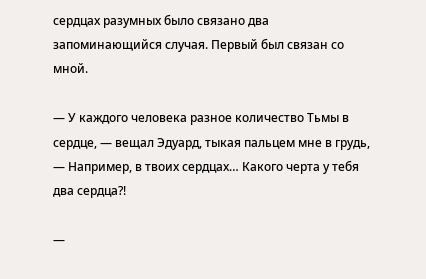сердцах разумных было связано два запоминающийся случая. Первый был связан со мной.

— У каждого человека разное количество Тьмы в сердце, — вещал Эдуард, тыкая пальцем мне в грудь, — Например, в твоих сердцах… Какого черта у тебя два сердца?!

—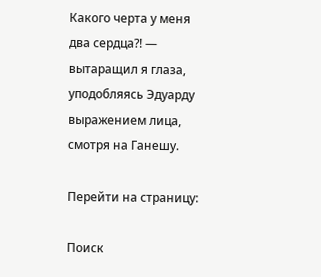Какого черта у меня два сердца?! — вытаращил я глаза, уподобляясь Эдуарду выражением лица, смотря на Ганешу.

Перейти на страницу:

Поиск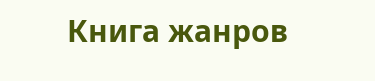Книга жанров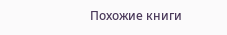Похожие книги